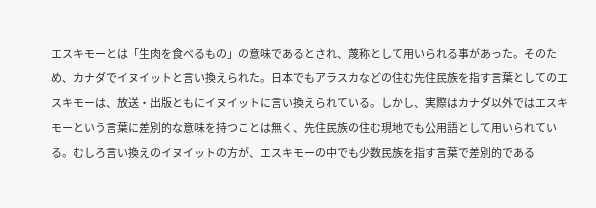エスキモーとは「生肉を食べるもの」の意味であるとされ、蔑称として用いられる事があった。そのため、カナダでイヌイットと言い換えられた。日本でもアラスカなどの住む先住民族を指す言葉としてのエスキモーは、放送・出版ともにイヌイットに言い換えられている。しかし、実際はカナダ以外ではエスキモーという言葉に差別的な意味を持つことは無く、先住民族の住む現地でも公用語として用いられている。むしろ言い換えのイヌイットの方が、エスキモーの中でも少数民族を指す言葉で差別的である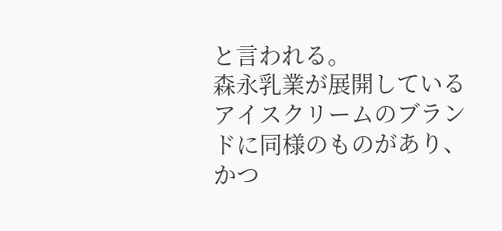と言われる。
森永乳業が展開しているアイスクリームのブランドに同様のものがあり、かつ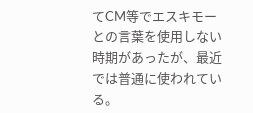てCM等でエスキモーとの言葉を使用しない時期があったが、最近では普通に使われている。